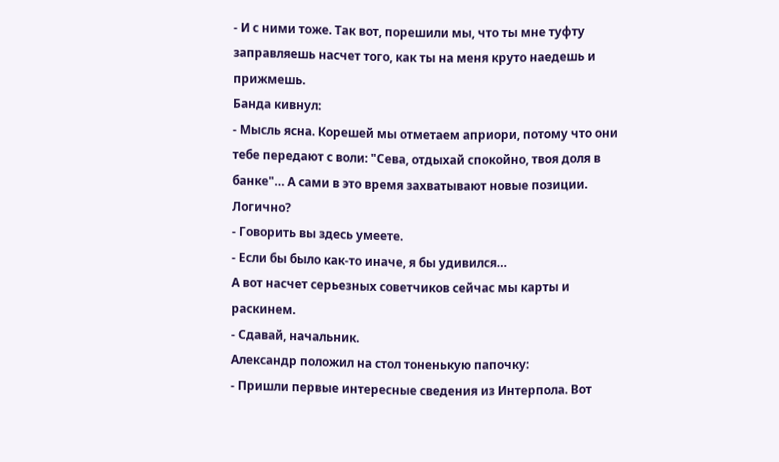- И с ними тоже. Так вот, порешили мы, что ты мне туфту заправляешь насчет того, как ты на меня круто наедешь и прижмешь.
Банда кивнул:
- Мысль ясна. Корешей мы отметаем априори, потому что они тебе передают с воли: "Сева, отдыхай спокойно, твоя доля в банке"… А сами в это время захватывают новые позиции. Логично?
- Говорить вы здесь умеете.
- Если бы было как-то иначе, я бы удивился…
А вот насчет серьезных советчиков сейчас мы карты и раскинем.
- Сдавай, начальник.
Александр положил на стол тоненькую папочку:
- Пришли первые интересные сведения из Интерпола. Вот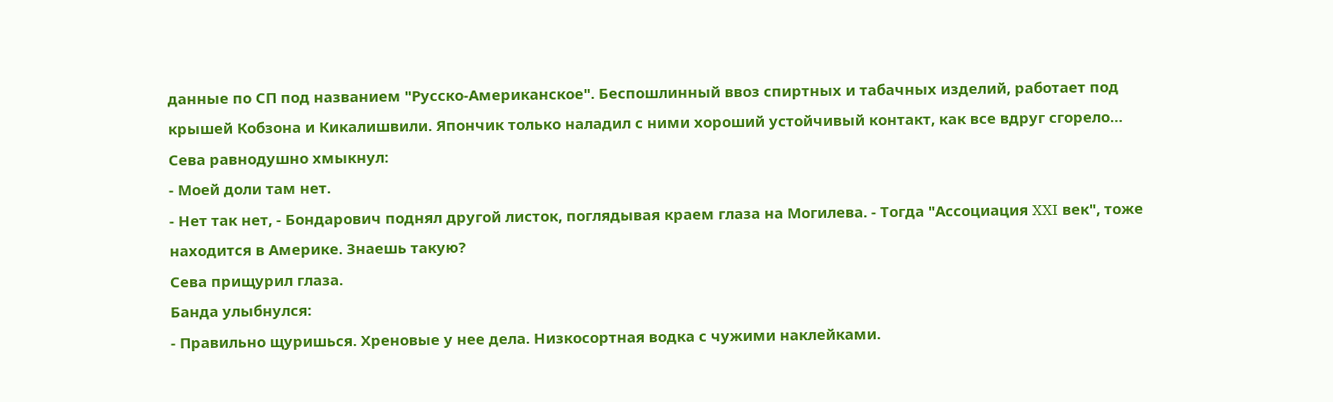данные по СП под названием "Русско-Американское". Беспошлинный ввоз спиртных и табачных изделий, работает под крышей Кобзона и Кикалишвили. Япончик только наладил с ними хороший устойчивый контакт, как все вдруг сгорело…
Сева равнодушно хмыкнул:
- Моей доли там нет.
- Нет так нет, - Бондарович поднял другой листок, поглядывая краем глаза на Могилева. - Тогда "Ассоциация XXI век", тоже находится в Америке. Знаешь такую?
Сева прищурил глаза.
Банда улыбнулся:
- Правильно щуришься. Хреновые у нее дела. Низкосортная водка с чужими наклейками.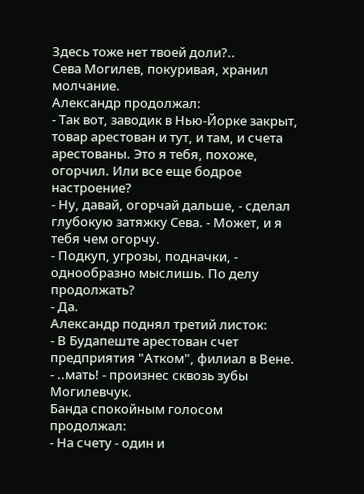Здесь тоже нет твоей доли?..
Сева Могилев, покуривая, хранил молчание.
Александр продолжал:
- Так вот, заводик в Нью-Йорке закрыт, товар арестован и тут, и там, и счета арестованы. Это я тебя, похоже, огорчил. Или все еще бодрое настроение?
- Ну, давай, огорчай дальше, - сделал глубокую затяжку Сева. - Может, и я тебя чем огорчу.
- Подкуп, угрозы, подначки, - однообразно мыслишь. По делу продолжать?
- Да.
Александр поднял третий листок:
- В Будапеште арестован счет предприятия "Атком", филиал в Вене.
- ..мать! - произнес сквозь зубы Могилевчук.
Банда спокойным голосом продолжал:
- На счету - один и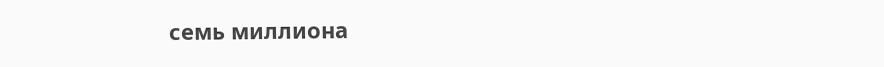семь миллиона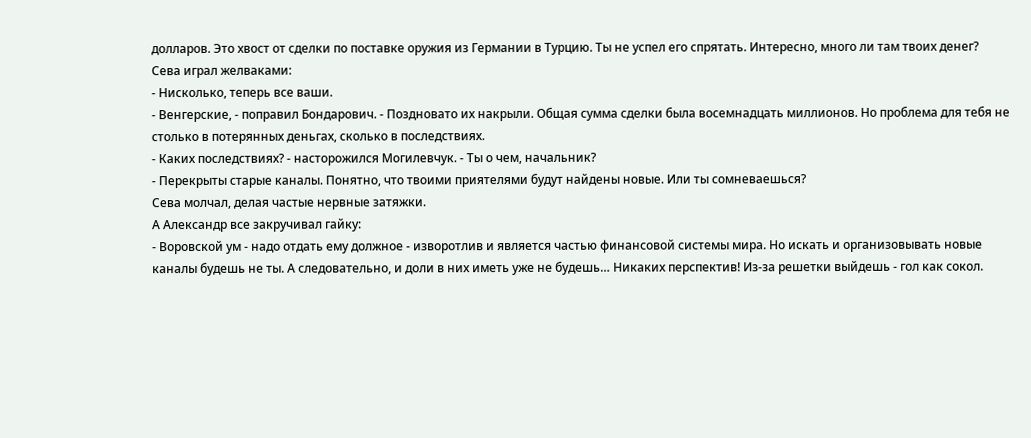долларов. Это хвост от сделки по поставке оружия из Германии в Турцию. Ты не успел его спрятать. Интересно, много ли там твоих денег?
Сева играл желваками:
- Нисколько, теперь все ваши.
- Венгерские, - поправил Бондарович. - Поздновато их накрыли. Общая сумма сделки была восемнадцать миллионов. Но проблема для тебя не столько в потерянных деньгах, сколько в последствиях.
- Каких последствиях? - насторожился Могилевчук. - Ты о чем, начальник?
- Перекрыты старые каналы. Понятно, что твоими приятелями будут найдены новые. Или ты сомневаешься?
Сева молчал, делая частые нервные затяжки.
А Александр все закручивал гайку:
- Воровской ум - надо отдать ему должное - изворотлив и является частью финансовой системы мира. Но искать и организовывать новые каналы будешь не ты. А следовательно, и доли в них иметь уже не будешь… Никаких перспектив! Из-за решетки выйдешь - гол как сокол.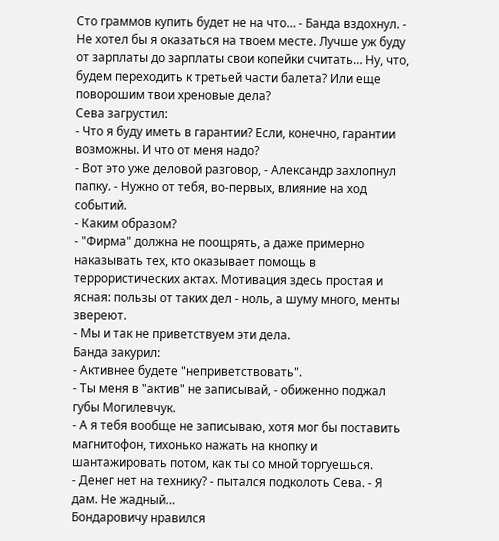Сто граммов купить будет не на что… - Банда вздохнул. - Не хотел бы я оказаться на твоем месте. Лучше уж буду от зарплаты до зарплаты свои копейки считать… Ну, что, будем переходить к третьей части балета? Или еще поворошим твои хреновые дела?
Сева загрустил:
- Что я буду иметь в гарантии? Если, конечно, гарантии возможны. И что от меня надо?
- Вот это уже деловой разговор, - Александр захлопнул папку. - Нужно от тебя, во-первых, влияние на ход событий.
- Каким образом?
- "Фирма" должна не поощрять, а даже примерно наказывать тех, кто оказывает помощь в террористических актах. Мотивация здесь простая и ясная: пользы от таких дел - ноль, а шуму много, менты звереют.
- Мы и так не приветствуем эти дела.
Банда закурил:
- Активнее будете "неприветствовать".
- Ты меня в "актив" не записывай, - обиженно поджал губы Могилевчук.
- А я тебя вообще не записываю, хотя мог бы поставить магнитофон, тихонько нажать на кнопку и шантажировать потом, как ты со мной торгуешься.
- Денег нет на технику? - пытался подколоть Сева. - Я дам. Не жадный…
Бондаровичу нравился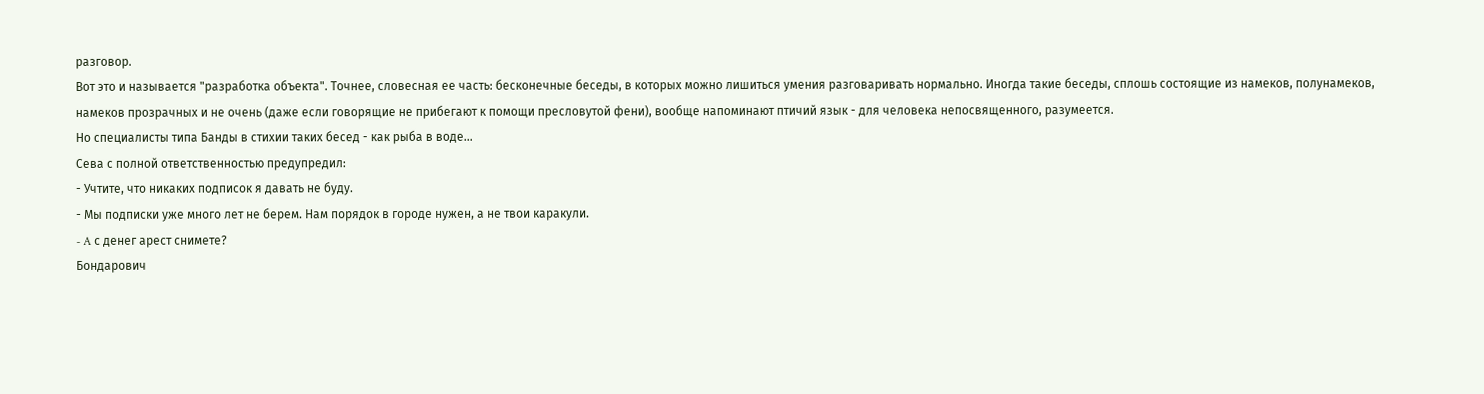разговор.
Вот это и называется "разработка объекта". Точнее, словесная ее часть: бесконечные беседы, в которых можно лишиться умения разговаривать нормально. Иногда такие беседы, сплошь состоящие из намеков, полунамеков, намеков прозрачных и не очень (даже если говорящие не прибегают к помощи пресловутой фени), вообще напоминают птичий язык - для человека непосвященного, разумеется.
Но специалисты типа Банды в стихии таких бесед - как рыба в воде…
Сева с полной ответственностью предупредил:
- Учтите, что никаких подписок я давать не буду.
- Мы подписки уже много лет не берем. Нам порядок в городе нужен, а не твои каракули.
- A с денег арест снимете?
Бондарович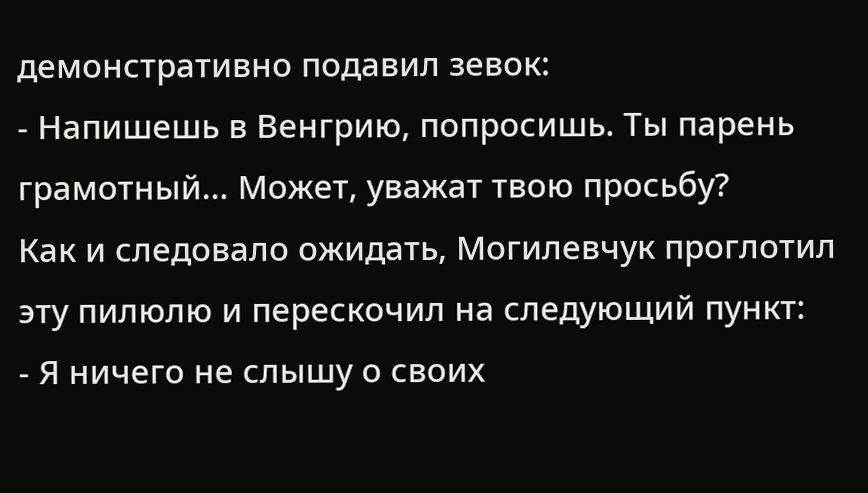демонстративно подавил зевок:
- Напишешь в Венгрию, попросишь. Ты парень грамотный… Может, уважат твою просьбу?
Как и следовало ожидать, Могилевчук проглотил эту пилюлю и перескочил на следующий пункт:
- Я ничего не слышу о своих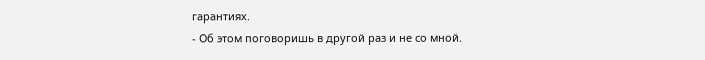гарантиях.
- Об этом поговоришь в другой раз и не со мной.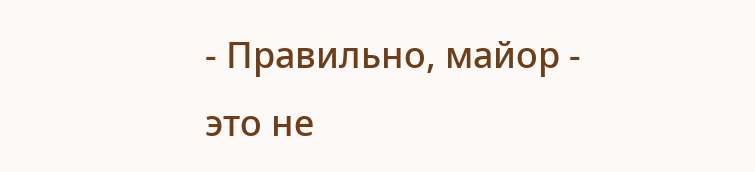- Правильно, майор - это не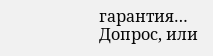гарантия…
Допрос, или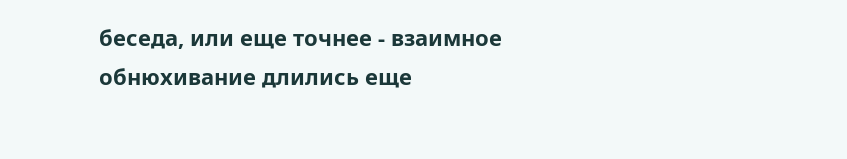беседа, или еще точнее - взаимное обнюхивание длились еще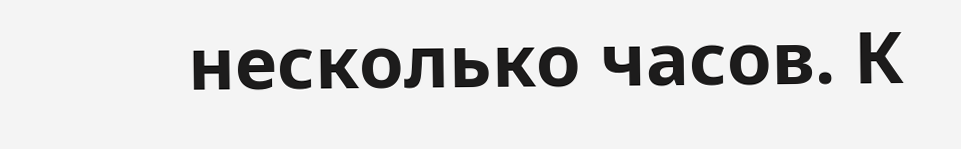несколько часов. К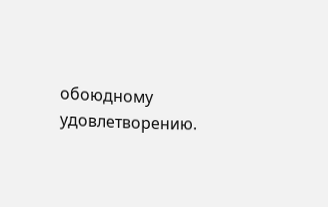обоюдному удовлетворению.